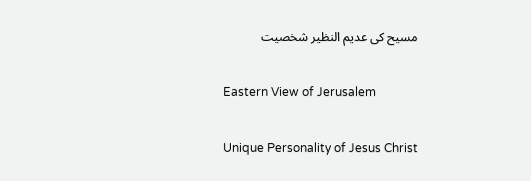مسیح کی عدیم النظیر شخصیت

Eastern View of Jerusalem

Unique Personality of Jesus Christ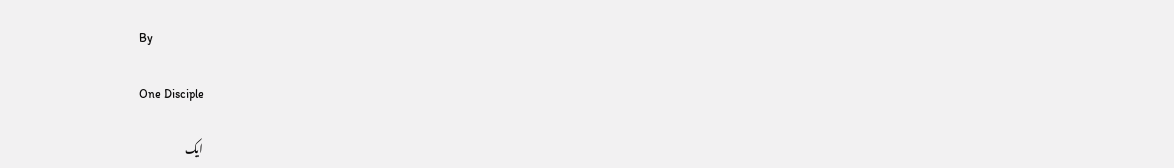By

One Disciple

ایک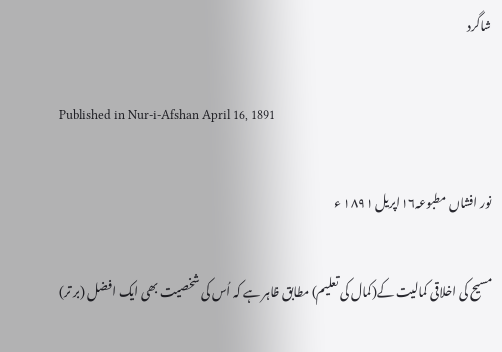شاگرد

Published in Nur-i-Afshan April 16, 1891

نور افشاں مطبوعہ۱۶اپریل ۱۸۹۱ ء

مسیح کی اخلاقی کمالیت کے(کمال کی تعليم) مطابق ظاہر ہے کہ اُس کی شخصیت بھی ایک افضل (بر تر)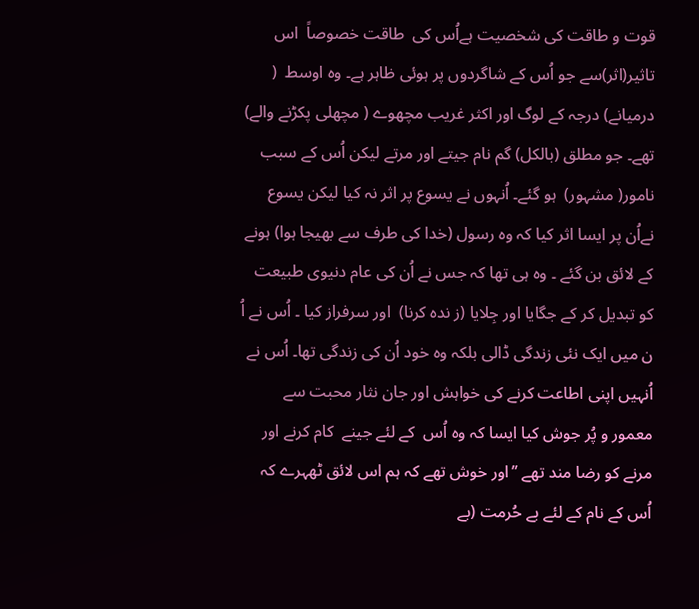قوت و طاقت کی شخصیت ہےاُس کی  طاقت خصوصاً  اس تاثیر(اثر)سے جو اُس کے شاگردوں پر ہوئی ظاہر ہے۔ وہ اوسط  ( درميانے) درجہ کے لوگ اور اکثر غریب مچھوے ( مچھلی پکڑنے والے)  تھے۔ جو مطلق (بالکل) گم نام جیتے اور مرتے لیکن اُس کے سبب نامور( مشہور)  ہو گئے۔ اُنہوں نے یسوع پر اثر نہ کیا لیکن یسوع  نےاُن پر ایسا اثر کیا کہ وہ رسول (خدا کی طرف سے بھيجا ہوا) ہونے کے لائق بن گئے ۔ وہ ہی تھا کہ جس نے اُن کی عام دنیوی طبیعت کو تبدیل کر کے جگایا اور جِلایا (ز ندہ کرنا)  اور سرفراز کیا ۔ اُس نے اُ ن میں ایک نئی زندگی ڈالی بلکہ وہ خود اُن کی زندگی تھا۔ اُس نے اُنہیں اپنی اطاعت کرنے کی خواہش اور جان نثار محبت سے معمور و پُر جوش کیا ایسا کہ وہ اُس  کے لئے جینے  کام کرنے اور مرنے کو رضا مند تھے ’’اور خوش تھے کہ ہم اس لائق ٹھہرے کہ اُس کے نام کے لئے بے حُرمت (بے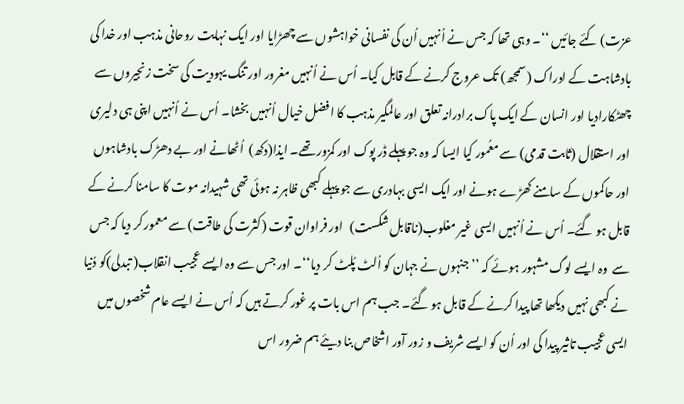عزت) کئے جائیں ‘‘۔ وہی تھا کہ جس نے اُنہیں اُن کی نفسانی خواہشوں سے چھڑایا اور ایک نہایت روحانی مذہب اور خدا کی بادشاہت کے ادراک (سمجھ) تک عروج کرنے کے قابل کیا۔ اُس نے اُنہیں مغرور اور تنگ یہودیت کی سخت زنجیروں سے چھٹکارادیا اور انسان کے ایک پاک برادرانہ تعلق اور عالمگیر مذہب کا افضل خیال اُنہیں بخشا۔ اُس نے اُنہیں اپنی ہی دلیری اور استقلال (ثابت قدمی) سے معُمور کیا ایسا کہ وہ جو پہلے ڈر پوک اور کمزور تھے۔ ایذا(دکھ)  اُٹھانے اور بے دھڑک بادشاہوں اور حاکموں کے سامنے کھڑے ہونے اور ایک ایسی بہادری سے جو پہلے کبھی ظاہر نہ ہوئی تھی شہیدانہ موت کا سامنا کرنے کے قابل ہو گئے۔ اُس نے اُنہیں ایسی غیر مغلوب(ناقابل شکست)   اور فراوان قوت (کثرت کی طاقت) سے معمور کر دیا کہ جس سے  وہ ایسے لوگ مشہور ہوئے کہ ’’ جنہوں نے جہان کو اُلٹ پُلٹ کر دیا‘‘۔ اور جس سے وہ ایسے عجیب انقلاب( تبدلی)کو دُنیا نے کبھی نہیں دیکھا تھا پیدا کرنے کے قابل ہو گئے۔ جب ہم اس بات پر غور کرتے ہیں کہ اُس نے ایسے عام شخصوں میں ایسی عجیب تاثیر پیدا کی اور اُن کو ایسے شریف و زور آور اشخاص بنا دیئے ہم ضرور اس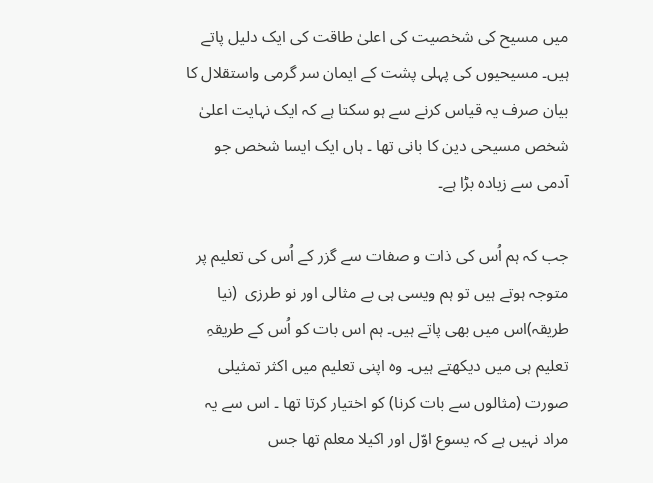میں مسیح کی شخصیت کی اعلیٰ طاقت کی ایک دلیل پاتے ہیں۔ مسیحیوں کی پہلی پشت کے ایمان سر گرمی واستقلال کا بیان صرف یہ قیاس کرنے سے ہو سکتا ہے کہ ایک نہایت اعلیٰ شخص مسیحی دین کا بانی تھا ۔ ہاں ایک ایسا شخص جو آدمی سے زیادہ بڑا ہے۔

جب کہ ہم اُس کی ذات و صفات سے گزر کے اُس کی تعلیم پر متوجہ ہوتے ہیں تو ہم ویسی ہی بے مثالی اور نو طرزی  (نيا طريقہ)اس میں بھی پاتے ہیں۔ ہم اس بات کو اُس کے طریقہِ تعلیم ہی میں دیکھتے ہیں۔ وہ اپنی تعلیم میں اکثر تمثیلی صورت (مثالوں سے بات کرنا) کو اختیار کرتا تھا ۔ اس سے یہ مراد نہیں ہے کہ یسوع اوّل اور اکیلا معلم تھا جس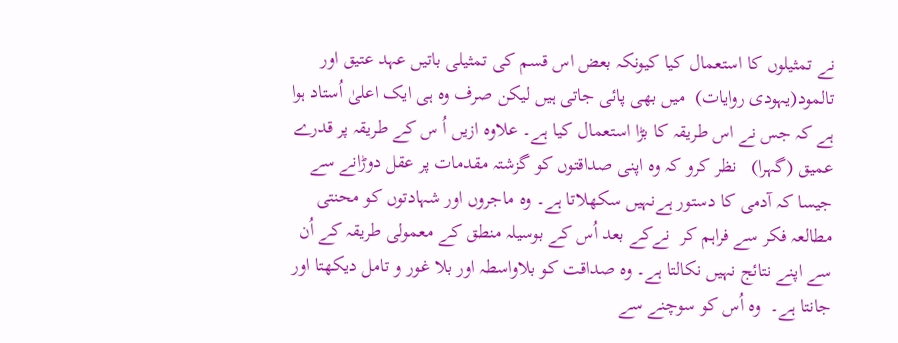نے تمثیلوں کا استعمال کیا کیونکہ بعض اس قسم کی تمثیلی باتیں عہد عتیق اور تالمود(يہودی روايات)  میں بھی پائی جاتی ہیں لیکن صرف وہ ہی ایک اعلیٰ اُستاد ہوا ہے کہ جس نے اس طریقہ کا بڑا استعمال کیا ہے۔ علاوہ ازیں اُ س کے طریقہ پر قدرے عمیق (گہرا)   نظر کرو کہ وہ اپنی صداقتوں کو گزشتہ مقدمات پر عقل دوڑانے سے جیسا کہ آدمی کا دستور ہےنہیں سکھلاتا ہے۔ وہ ماجروں اور شہادتوں کو محنتی مطالعہ فکر سے فراہم کر  نےکے بعد اُس کے بوسیلہ منطق کے معمولی طریقہ کے اُن سے اپنے نتائج نہیں نکالتا ہے۔ وہ صداقت کو بلاواسطہ اور بلا غور و تامل دیکھتا اور جانتا ہے۔  وہ اُس کو سوچنے سے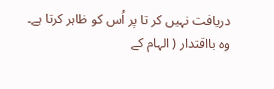دریافت نہیں کر تا پر اُس کو ظاہر کرتا ہے۔ وہ بااقتدار ( الہام کے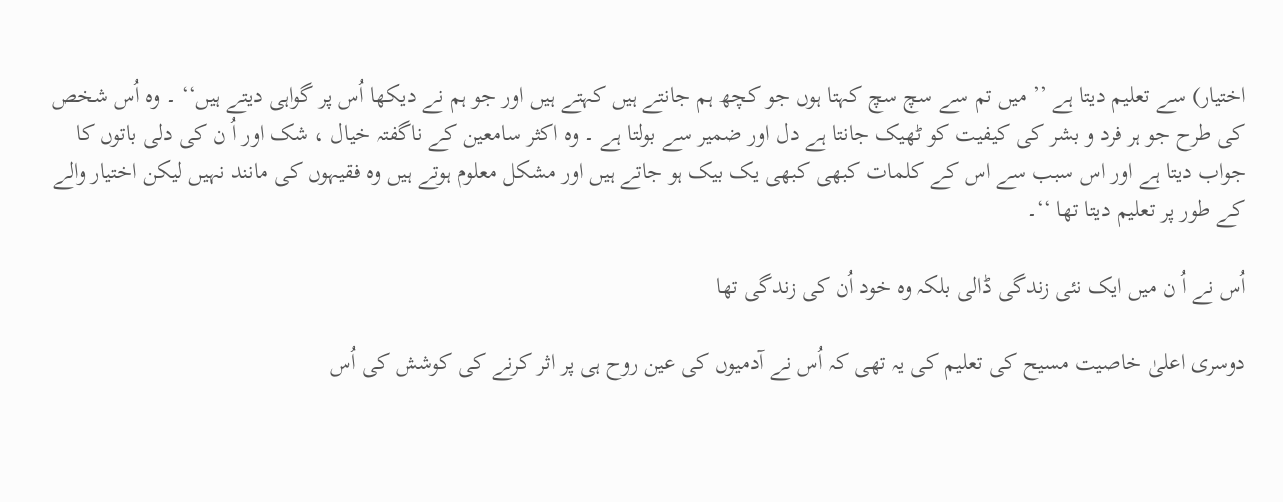اختیار) سے تعلیم دیتا ہے ’’ میں تم سے سچ سچ کہتا ہوں جو کچھ ہم جانتے ہیں کہتے ہیں اور جو ہم نے دیکھا اُس پر گواہی دیتے ہیں‘‘ ۔ وہ اُس شخص کی طرح جو ہر فرد و بشر کی کیفیت کو ٹھیک جانتا ہے دل اور ضمیر سے بولتا ہے ۔ وہ اکثر سامعین کے ناگفتہ خیال ، شک اور اُ ن کی دلی باتوں کا جواب دیتا ہے اور اس سبب سے اس کے کلمات کبھی کبھی یک بیک ہو جاتے ہیں اور مشکل معلوم ہوتے ہیں وہ فقیہوں کی مانند نہیں لیکن اختیار والے کے طور پر تعلیم دیتا تھا ‘‘۔

اُس نے اُ ن میں ایک نئی زندگی ڈالی بلکہ وہ خود اُن کی زندگی تھا

دوسری اعلیٰ خاصیت مسیح کی تعلیم کی یہ تھی کہ اُس نے آدمیوں کی عین روح ہی پر اثر کرنے کی کوشش کی اُس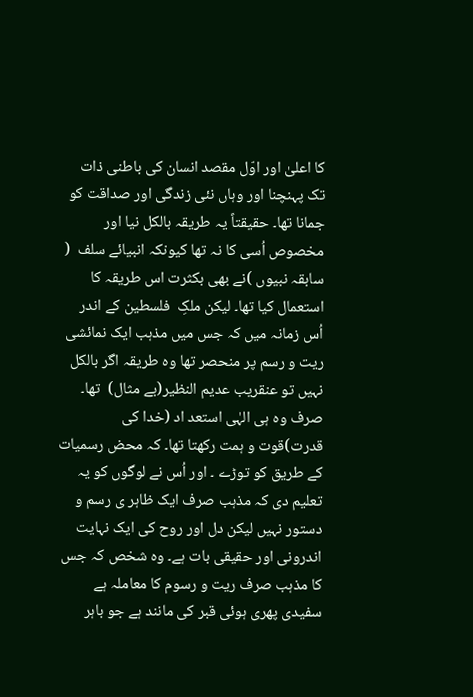کا اعلیٰ اور اوّل مقصد انسان کی باطنی ذات تک پہنچنا اور وہاں نئی زندگی اور صداقت کو جمانا تھا۔ حقیقتاً یہ طریقہ بالکل نیا اور مخصوص اُسی کا نہ تھا کیونکہ انبیائے سلف  ( سابقہ نبيوں )نے بھی بکثرت اس طریقہ کا استعمال کیا تھا۔ لیکن ملکِ  فلسطين کے اندر اُس زمانہ میں کہ جس میں مذہب ایک نمائشی ریت و رسم پر منحصر تھا وہ طریقہ اگر بالکل نہیں تو عنقریب عدیم النظیر(بے مثال)  تھا۔ صرف وہ ہی الہٰی استعد اد (خدا کی قدرت)قوت و ہمت رکھتا تھا۔ کہ محض رسمیات کے طریق کو توڑے ۔ اور اُس نے لوگوں کو یہ تعلیم دی کہ مذہب صرف ایک ظاہر ی رسم و دستور نہیں لیکن دل اور روح کی ایک نہایت اندرونی اور حقیقی بات ہے۔ وہ شخص کہ جس کا مذہب صرف ریت و رسوم کا معاملہ ہے سفیدی پھری ہوئی قبر کی مانند ہے جو باہر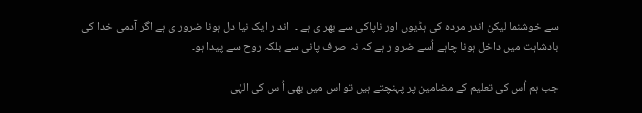سے خوشنما لیکن اندر مردہ کی ہڈیوں اور ناپاکی سے بھر ی ہے ۔  اند ر ایک نیا دل ہونا ضرور ی ہے اگر آدمی خدا کی بادشاہت میں داخل ہونا چاہے اُسے ضرو ر ہے کہ نہ صرف پانی سے بلکہ روح سے پیدا ہو۔

جب ہم اُس کی تعلیم کے مضامین پر پہنچتے ہیں تو اس میں بھی اُ س کی الہٰی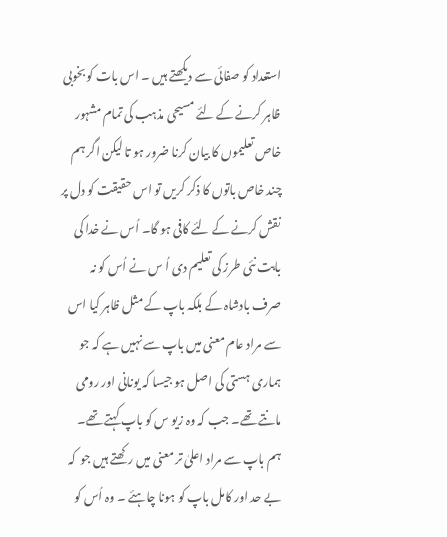استعداد کو صفائی سے دیکھتے ہیں ۔ اس بات کو بخوبی ظاہر کرنے کے لئے مسیحی مذہب کی تمام مشہور خاص تعلیموں کا بیان کرنا ضرور ہو تا لیکن اگر ہم چند خاص باتوں کا ذکر کریں تو اس حقیقت کو دل پر نقش کرنے کے لئے کافی ہو گا۔ اُس نے خدا کی بابت نئی طرز کی تعلیم دی اُ س نے اُس کو نہ صرف بادشاہ کے بلکہ باپ کے مثل ظاہر کیا اس سے مراد عام معنی میں باپ سے نہیں ہے کہ جو ہماری ہستی کی اصل ہو جیسا کہ یونانی اور رومی مانتے تھے۔ جب کہ وہ زیو س کو باپ کہتے تھے۔ ہم باپ سے مراد اعلیٰ تر معنی میں رکھتے ہیں جو  کہ بے حد اور کامل باپ کو ہونا چاہئے ۔ وہ اُس کو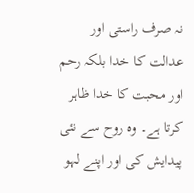نہ صرف راستی اور عدالت کا خدا بلکہ رحم اور محبت کا خدا ظاہر کرتا ہے۔ وہ روح سے نئی پیدایش کی اور اپنے لہو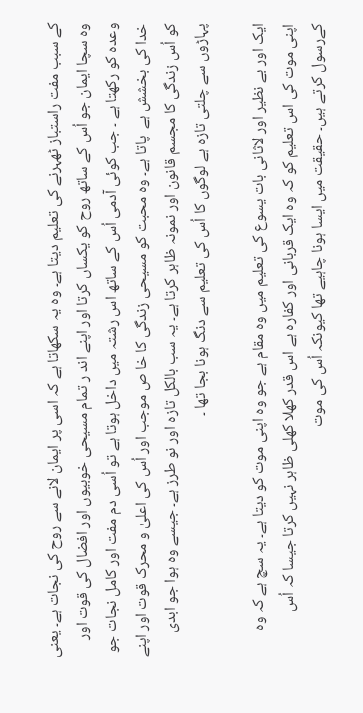کے سبب مفت راستباز ٹھہرنے کی تعلیم دیتا ہے۔ وہ یہ سکھاتا ہے کہ اسی پر ایمان لانے سے روح کی نجات ہے۔ یعنی وہ سچا ایمان جو اُس کے ساتھ روح کو یکساں کرتا اور اپنے اند ر تمام مسیحی خوبیوں اور افضال کی قوت اور وعدہ کو رکھتا ہے ۔ جب کوئی آدمی اُس کے ساتھ اس رشتہ میں داخل ہوتا ہے تو اُسی دم مفت اور کامل نجات جو خدا کی بخشش ہے  پاتا ہے۔ وہ محبت کو مسیحی زندگی کا خا ص موجب اور اُس کی اعلیٰ و محرک قوت اور اپنے کو اُس زندگی کا مجسم قانون اور نمونہ ظاہر کرتا ہے۔ یہ سب بالکل تازہ اور نو طرز ہے۔ جیسے وہ ہوا جو ابدی پہاڑوں سے چلتی تازہ ہے لوگوں کا اُس کی تعلیم سے دنگ ہونا بجا تھا ۔

ایک اور بے نظیر اور لاثانی بات یسوع کی تعلیم میں وہ مقام ہے جو وہ اپنی موت کو دیتا ہے۔ یہ سچ ہے کہ وہ اپنی موت کی اس تعلیم کو کہ وہ ایک قربانی اور کفارہ ہے اس قدر کھلا کھلی ظاہر نہیں کرتا جیسا کہ اُس کےرسول کرتے ہیں۔ حقیقت میں ایسا ہونا چاہیے تھا کیونکہ اُس کی موت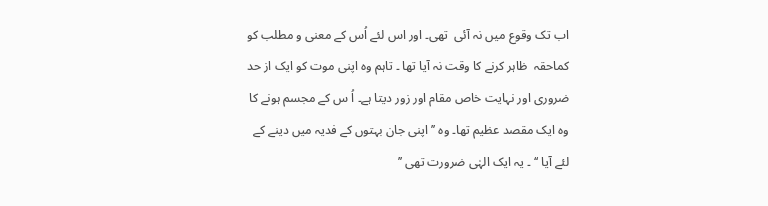اب تک وقوع میں نہ آئی  تھی۔ اور اس لئے اُس کے معنی و مطلب کو کماحقہ  ظاہر کرنے کا وقت نہ آیا تھا ۔ تاہم وہ اپنی موت کو ایک از حد ضروری اور نہایت خاص مقام اور زور دیتا ہے۔ اُ س کے مجسم ہونے کا وہ ایک مقصد عظیم تھا۔ وہ ’’ اپنی جان بہتوں کے فدیہ میں دینے کے لئے آیا ‘‘ ۔ یہ ایک الہٰی ضرورت تھی ’’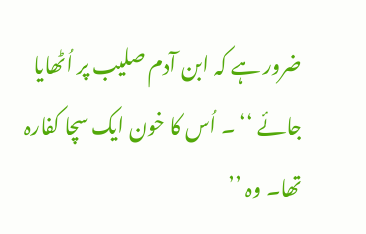ضرور ہے کہ ابن آدم صلیب پر اُٹھایا جائے ‘‘ ۔ اُس کا خون ایک سچا کفارہ تھا۔ وہ ’’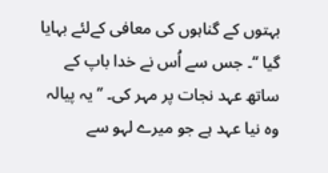بہتوں کے گناہوں کی معافی کےلئے بہایا گیا ‘‘۔ جس سے اُس نے خدا باپ کے ساتھ عہد نجات پر مہر کی۔ ’’ یہ پیالہ وہ نیا عہد ہے جو میرے لہو سے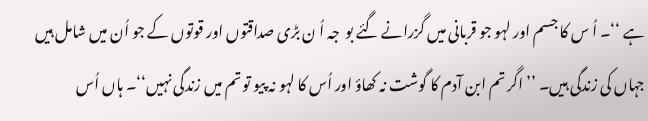ہے ‘‘۔ اُ س کا جسم اور لہو جو قربانی میں گزرانے گئے بو  جہ اُ ن بڑی صداقتوں اور قوتوں کے جو اُن میں شامل ہیں جہاں کی زندگی ہیں۔ ’’ اگر تم ابن آدم کا گوشت نہ کھاؤ اور اُس کا لہو نہ پیو تو تم میں زندگی نہیں‘‘۔ ہاں اُس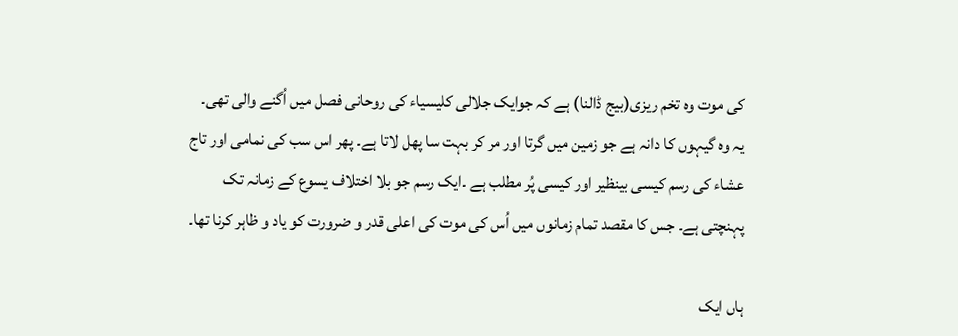کی موت وہ تخم ریزی(بيج ڈالنا) ہے کہ جوایک جلالی کلیسیاء کی روحانی فصل میں اُگنے والی تھی۔ یہ وہ گیہوں کا دانہ ہے جو زمین میں گرتا اور مر کر بہت سا پھل لاتا ہے۔ پھر اس سب کی نمامی اور تاج عشاء کی رسم کیسی بینظیر اور کیسی پُر مطلب ہے ۔ایک رسم جو بلا اختلاف یسوع کے زمانہ تک پہنچتی ہے۔ جس کا مقصد تمام زمانوں میں اُس کی موت کی اعلی قدر و ضرورت کو یاد و ظاہر کرنا تھا۔

ہاں ایک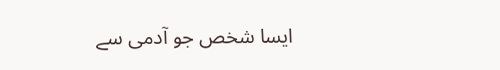ایسا شخص جو آدمی سے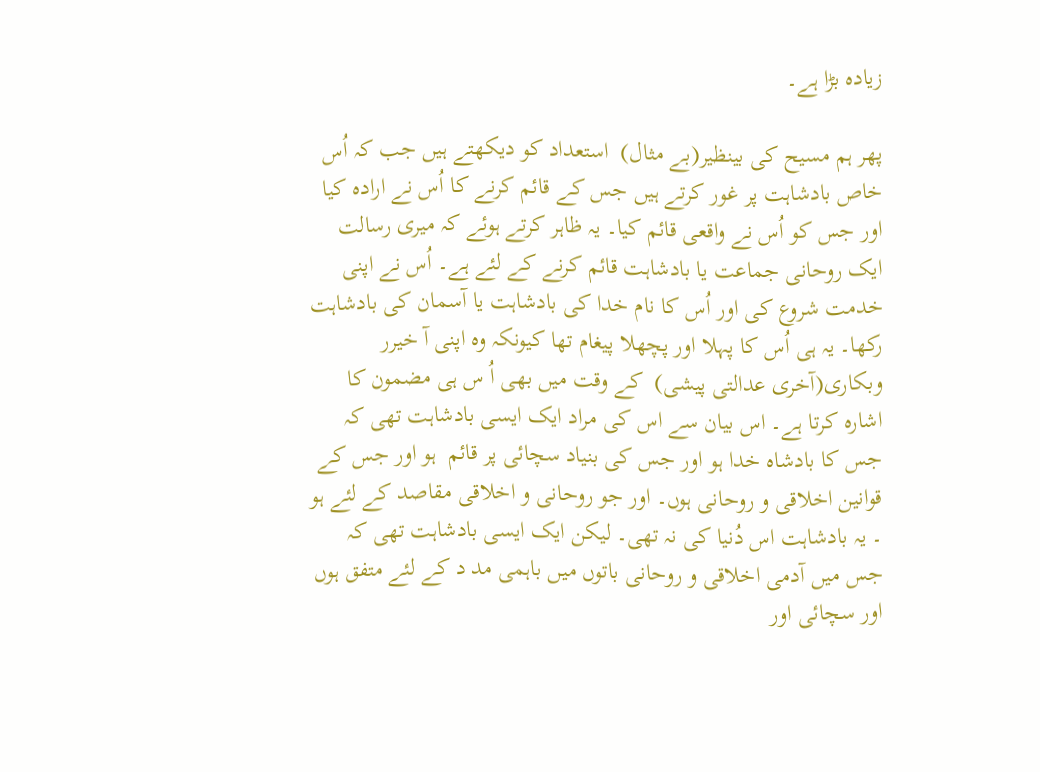زیادہ بڑا ہے۔

پھر ہم مسیح کی بینظیر(بے مثال)  استعداد کو دیکھتے ہیں جب کہ اُس خاص بادشاہت پر غور کرتے ہیں جس کے قائم کرنے کا اُس نے ارادہ کیا اور جس کو اُس نے واقعی قائم کیا۔ یہ ظاہر کرتے ہوئے کہ میری رسالت ایک روحانی جماعت یا بادشاہت قائم کرنے کے لئے ہے۔ اُس نے اپنی خدمت شروع کی اور اُس کا نام خدا کی بادشاہت یا آسمان کی بادشاہت رکھا۔ یہ ہی اُس کا پہلا اور پچھلا پیغام تھا کیونکہ وہ اپنی آ خيرر وبکاری(آخری عدالتی پيشی)  کے وقت میں بھی اُ س ہی مضمون کا اشارہ کرتا ہے۔ اس بیان سے اس کی مراد ایک ایسی بادشاہت تھی کہ جس کا بادشاہ خدا ہو اور جس کی بنیاد سچائی پر قائم  ہو اور جس کے قوانین اخلاقی و روحانی ہوں۔ اور جو روحانی و اخلاقی مقاصد کے لئے ہو ۔ یہ بادشاہت اس دُنیا کی نہ تھی۔ لیکن ایک ایسی بادشاہت تھی کہ جس میں آدمی اخلاقی و روحانی باتوں میں باہمی مد د کے لئے متفق ہوں اور سچائی اور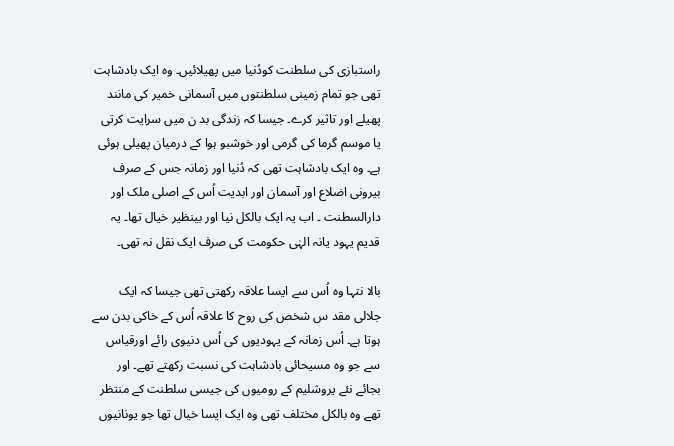راستبازی کی سلطنت کودُنیا میں پھیلائیں۔ وہ ایک بادشاہت تھی جو تمام زمینی سلطنتوں میں آسمانی خمیر کی مانند پھیلے اور تاثیر کرے۔ جیسا کہ زندگی بد ن میں سرایت کرتی یا موسم گرما کی گرمی اور خوشبو ہوا کے درمیان پھیلی ہوئی ہے۔ وہ ایک بادشاہت تھی کہ دُنیا اور زمانہ جس کے صرف بیرونی اضلاع اور آسمان اور ابدیت اُس کے اصلی ملک اور دارالسطنت ۔ اب یہ ایک بالکل نیا اور بینظیر خیال تھا۔ یہ قدیم یہود یانہ الہٰی حکومت کی صرف ایک نقل نہ تھی۔

بالا نتہا وہ اُس سے ایسا علاقہ رکھتی تھی جیسا کہ ایک جلالی مقد س شخص کی روح کا علاقہ اُس کے خاکی بدن سے ہوتا ہے۔ اُس زمانہ کے یہودیوں کی اُس دنیوی رائے اورقیاس سے جو وہ مسیحائی بادشاہت کی نسبت رکھتے تھے۔ اور بجائے نئے یروشلیم کے رومیوں کی جیسی سلطنت کے منتظر تھے وہ بالکل مختلف تھی وہ ایک ایسا خیال تھا جو یونانیوں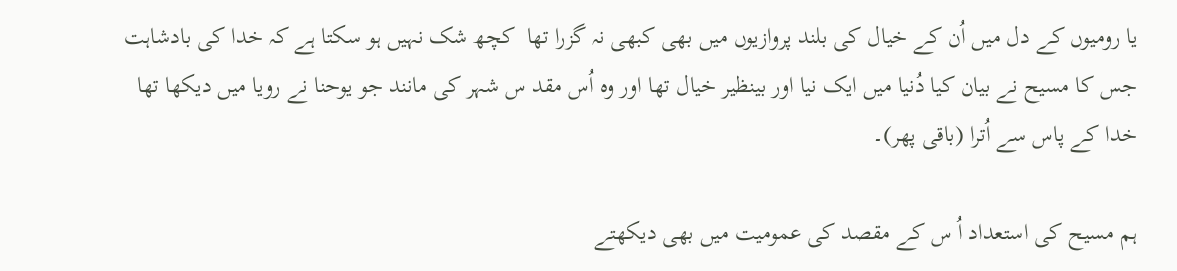یا رومیوں کے دل میں اُن کے خیال کی بلند پروازیوں میں بھی کبھی نہ گزرا تھا  کچھ شک نہيں ہو سکتا ہے کہ خدا کی بادشاہت جس کا مسیح نے بیان کیا دُنیا میں ایک نیا اور بینظیر خیال تھا اور وہ اُس مقد س شہر کی مانند جو یوحنا نے رویا میں دیکھا تھا خدا کے پاس سے اُترا (باقی پھر)۔

ہم مسیح کی استعداد اُ س کے مقصد کی عمومیت میں بھی دیکھتے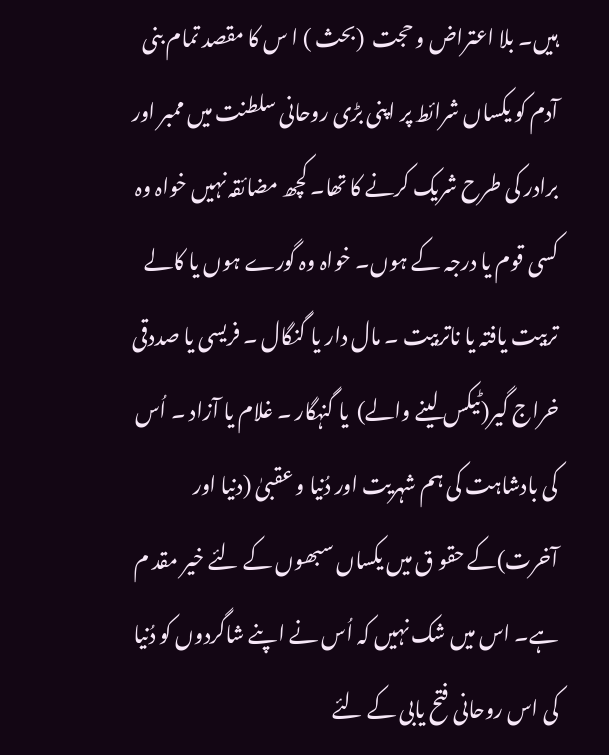ہیں۔ بلا اعتراض و حجت  (بحث ) ا س کا مقصد تمام بنی آدم کو یکساں شرائط پر اپنی بڑی روحانی سلطنت میں ممبر اور برادر کی طرح شریک کرنے کا تھا۔ کچھ مضائقہ نہیں خواہ وہ کسی قوم یا درجہ کے ہوں۔ خواہ وہ گورے ہوں یا کالے تربیت یافتہ یا ناتربیت ۔ مال دار یا گنگال ۔ فریسی یا صددقی خراج گیر(ٹيکس لينے والے)  یا گنہگار ۔ غلام یا آزاد ۔ اُس کی بادشاہت کی ہم شہریت اور دُنیا و عقبیٰ (دنيا اور آخرت)کے حقو ق میں یکساں سبھوں کے لئے خیر مقد م ہے۔ اس میں شک نہیں کہ اُس نے اپنے شاگردوں کو دُنیا کی اس روحانی فتح یابی کے لئے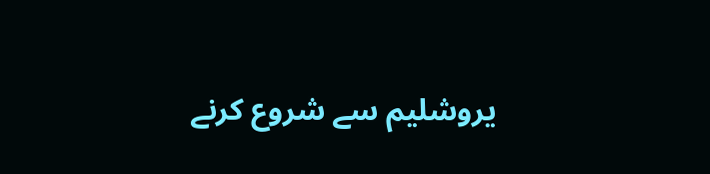یروشلیم سے شروع کرنے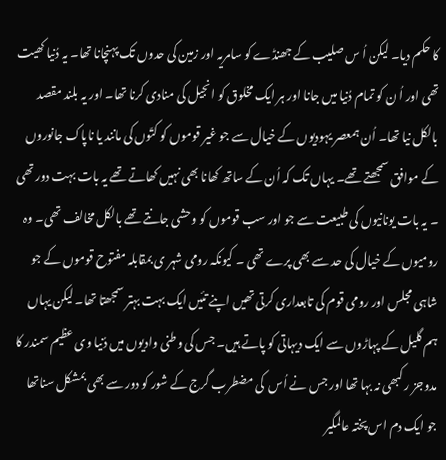کا حکم دیا۔ لیکن اُ س صلیب کے جھنڈے کو سامریہ اور زمین کی حدوں تک پہنچانا تھا۔ یہ دُنیا کھیت تھی اور اُ ن کو تمام دُنیا میں جانا اور ہر ایک مخلوق کو انجیل کی منادی کرنا تھا۔ اور یہ بلند مقصد بالکل نیا تھا۔ اُن ہمعصر یہودیوں کے خیال سے جو غیر قوموں کو کتّوں کی مانند یا ناپاک جانوروں کے موافق سمجھتے تھے۔ یہاں تک کہ اُن کے ساتھ کھانا بھی نہیں کھاتے تھے یہ بات بہت دور تھی ۔ یہ بات یونانیوں کی طبیعت سے جو اور سب قوموں کو وحشی جانتے تھے بالکل مخالف تھی۔ وہ رومیوں کے خیال کی حد سے بھی پرے تھی ۔ کیونکہ رومی شہر ی بمقابلہ مفتوح قوموں کے جو شاہی مجلس اور رومی قوم کی تابعداری کرتی تھیں اپنے تئیں ایک بہت بہتر سمجھتا تھا۔ لیکن یہاں ہم گلیل کے پہاڑوں سے ایک دیہاتی کو پاتے ہیں۔ جس کی وطنی وادیوں میں دُنیا وی عظیم سمندر کا مدوجز ر کبھی نہ بہا تھا اور جس نے اُس  کی مضطرب گرج کے شور کو دور سے بھی بمشکل سناتھا جو ایک دم اس پختہ عالمگیر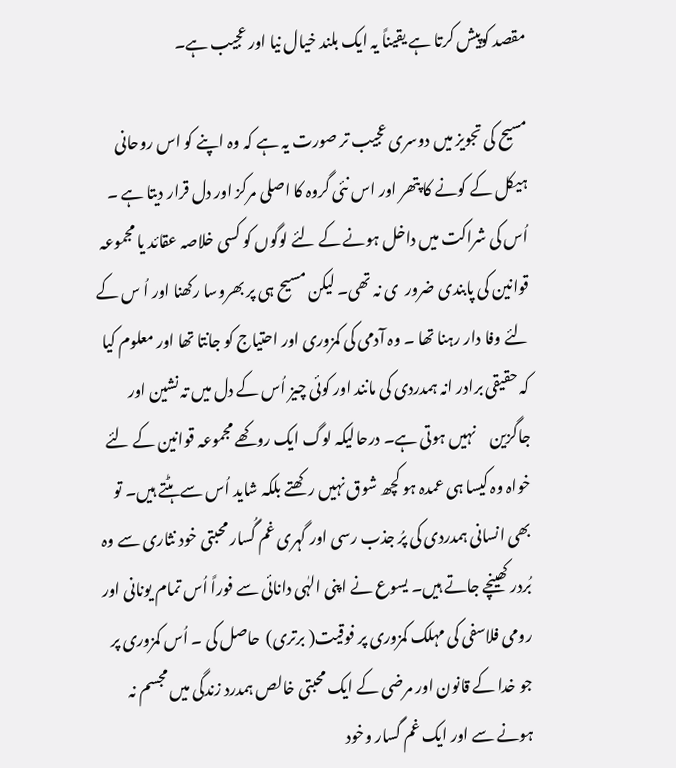مقصد کوپیش کرتا ہے یقیناً یہ ایک بلند خیال نیا اور عجیب ہے۔

مسیح کی تجویز میں دوسری عجیب تر صورت یہ ہے کہ وہ اپنے کو اس روحانی ہیکل کے کونے کا پتھر اور اس نئی گروہ کا اصلی مرکز اور دل قرار دیتا ہے ۔ اُس کی شراکت میں داخل ہونے کے لئے لوگوں کو کسی خلاصہ عقائد یا مجموعہ قوانین کی پابندی ضرور  ی نہ تھی۔ لیکن مسیح ہی پر بھروسا رکھنا اور اُ س کے لئے وفا دار رہنا تھا ۔ وہ آدمی کی کمزوری اور احتیاج کو جانتا تھا اور معلوم کیا کہ حقیقی برادر انہ ہمدردی کی مانند اور کوئی چیز اُس کے دل میں تہ نشین اور جاگزین     نہیں ہوتی ہے۔ درحالیکہ لوگ ایک روکھے مجموعہ قوانین کے لئے خواہ وہ کیسا ہی عمدہ ہو کچھ شوق نہیں رکھتے بلکہ شايد اُس سے ہٹتے ہیں۔ تو بھی انسانی ہمدردی کی پرُ جذب رسی اور گہری غم گُسار محبتی خود نثاری سے وہ بُردر کھینچے جاتے ہیں۔ یسوع نے اپنی الہٰی دانائی سے فوراً اُس تمام یونانی اور رومی فلاسفی کی مہلک کمزوری پر فوقیت( برتری)  حاصل کی ۔ اُس کمزوری پر جو خدا کے قانون اور مرضی کے ایک محبتی خالص ہمدرد زندگی میں مجسم نہ ہونے سے اور ایک غم گسار وخود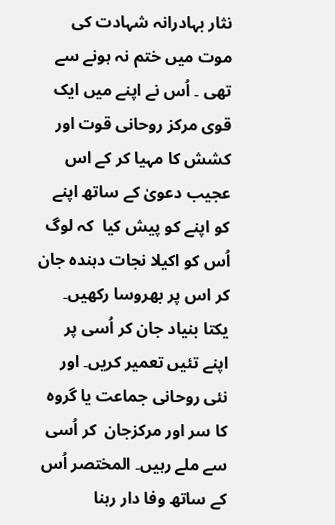نثار بہادرانہ شہادت کی موت میں ختم نہ ہونے سے تھی ۔ اُس نے اپنے میں ایک قوی مرکز روحانی قوت اور کشش کا مہیا کر کے اس عجیب دعویٰ کے ساتھ اپنے کو اپنے کو پیش کیا  کہ لوگ اُس کو اکیلا نجات دہندہ جان کر اس پر بھروسا رکھیں۔ یکتا بنیاد جان کر اُسی پر اپنے تئیں تعمیر کریں۔ اور نئی روحانی جماعت یا گروہ کا سر اور مرکزجان  کر اُسی سے ملے رہیں۔ المختصر اُس کے ساتھ وفا دار رہنا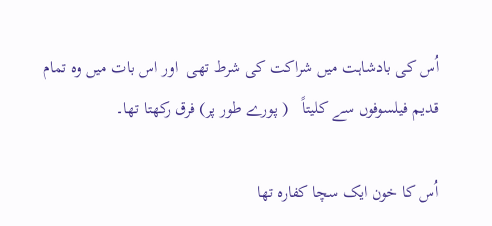اُس کی بادشاہت میں شراکت کی شرط تھی  اور اس بات میں وہ تمام قدیم فیلسوفوں سے کلیتاً   ( پورے طور پر) فرق رکھتا تھا۔

اُس کا خون ایک سچا کفارہ تھا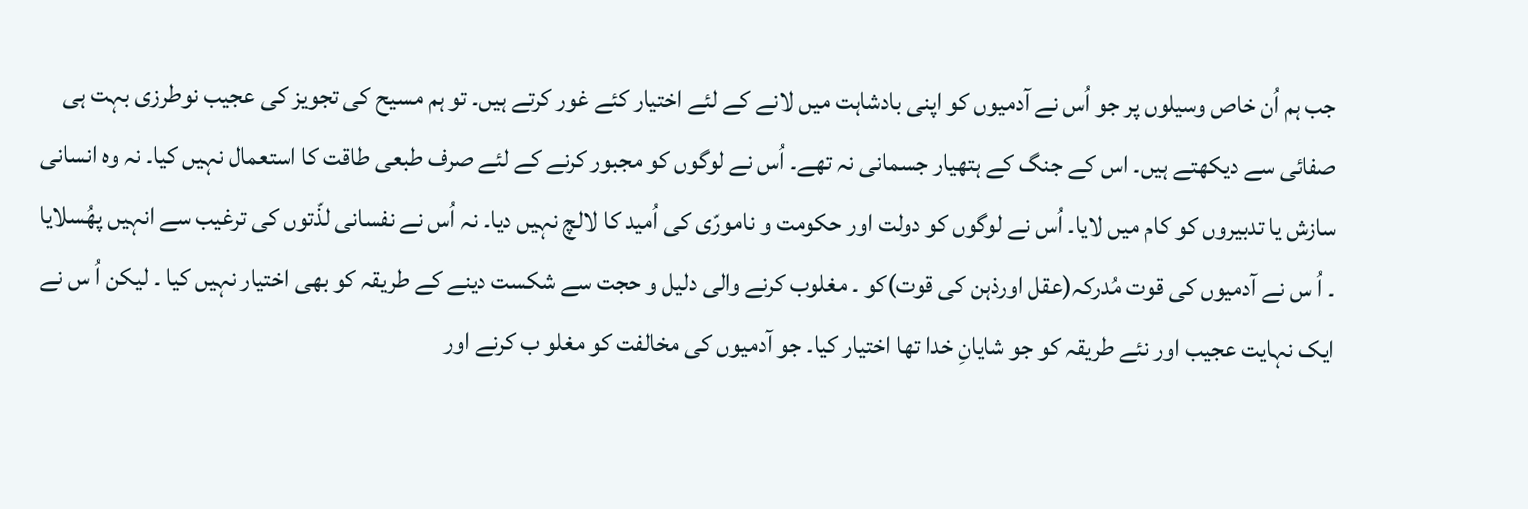جب ہم اُن خاص وسیلوں پر جو اُس نے آدمیوں کو اپنی بادشاہت میں لانے کے لئے اختیار کئے غور کرتے ہیں۔ تو ہم مسیح کی تجویز کی عجیب نوطرزی بہت ہی صفائی سے دیکھتے ہیں۔ اس کے جنگ کے ہتھیار جسمانی نہ تھے۔ اُس نے لوگوں کو مجبور کرنے کے لئے صرف طبعی طاقت کا استعمال نہیں کیا۔ نہ وہ انسانی سازش یا تدبیروں کو کام میں لایا۔ اُس نے لوگوں کو دولت اور حکومت و نامورّی کی اُمید کا لالچ نہیں دیا۔ نہ اُس نے نفسانی لذّتوں کی ترغیب سے انہیں پھُسلایا ۔ اُ س نے آدمیوں کی قوت مُدرکہ(عقل اورذہن کی قوت)کو ۔ مغلوب کرنے والی دلیل و حجت سے شکست دینے کے طریقہ کو بھی اختیار نہیں کیا ۔ لیکن اُ س نے ایک نہایت عجیب اور نئے طریقہ کو جو شایانِ خدا تھا اختیار کیا۔ جو آدمیوں کی مخالفت کو مغلو ب کرنے اور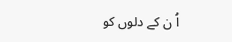اُ ن کے دلوں کو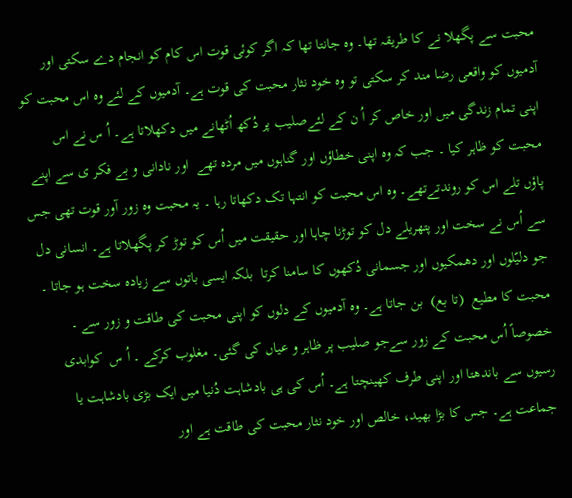محبت سے پگھلا نے کا طریقہ تھا۔ وہ جانتا تھا کہ اگر کوئی قوت اس کام کو انجام دے سکتی اور آدمیوں کو واقعی رضا مند کر سکتی تو وہ خود نثار محبت کی قوت ہے۔ آدمیوں کے لئے وہ اس محبت کو اپنی تمام زندگی میں اور خاص کر اُ ن کے لئےصلیب پر دُکھ اُٹھانے میں دکھلاتا ہے۔ اُ س نے اس محبت کو ظاہر کیا ۔ جب کہ وہ اپنی خطاؤں اور گناہوں میں مردہ تھے  اور نادانی و بے فکر ی سے اپنے پاؤں تلے اس کو روندتےتھے۔ وہ اس محبت کو انتہا تک دکھاتا رہا ۔ یہ محبت وہ زور آور قوت تھی جس سے اُس نے سخت اور پتھریلے دل کو توڑنا چاہا اور حقیقت میں اُس کو توڑ کر پگھلاتا ہے۔ انسانی دل جو دلیّلوں اور دھمکیوں اور جسمانی دُکھوں کا سامنا کرتا  بلکہ ایسی باتوں سے زیادہ سخت ہو جاتا ۔ محبت کا مطيع  (تا بع)  بن جاتا ہے۔ وہ آدمیوں کے دلوں کو اپنی محبت کی طاقت و زور سے ۔ خصوصاً اُس محبت کے زور سےجو صلیب پر ظاہر و عیاں کی گئی۔ مغلوب کرکے ۔ اُ س  کوابدی رسیوں سے باندھتا اور اپنی طرف کھینچتا ہے۔ اُس کی ہی بادشاہت دُنیا میں ایک بڑی بادشاہت یا جماعت ہے۔ جس کا بڑا بھید، خالص اور خود نثار محبت کی طاقت ہے اور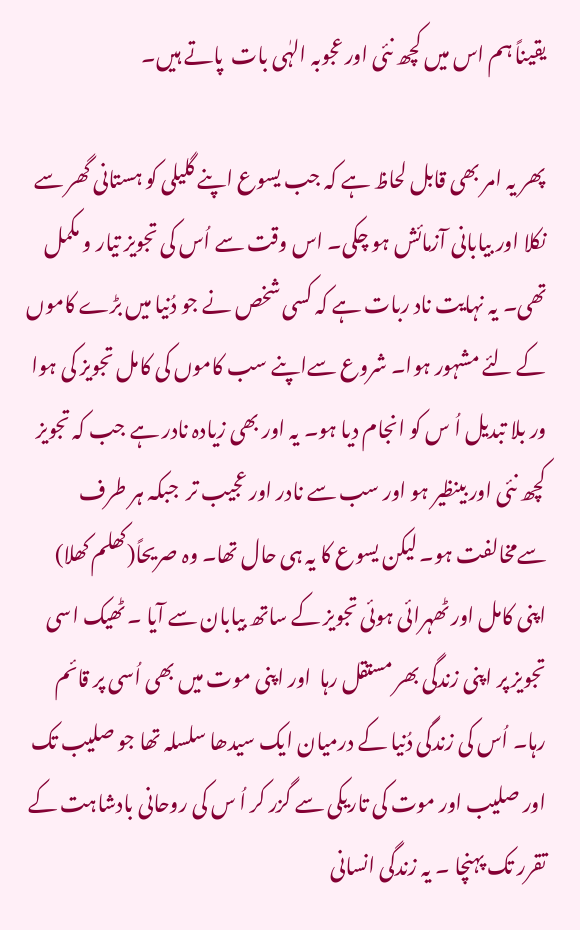یقیناً ہم اس میں کچھ نئی اور عجوبہ الہٰی بات  پاتے ہیں۔

پھر یہ امر بھی قابل لحاظ ہے کہ جب یسوع اپنے گلیلی کو ہستانی گھر سے نکلا اور بیابانی آزمائش ہو چکی۔ اس وقت سے اُس کی تجویز تیار و مکمل تھی۔ یہ نہایت ناد ربات ہے کہ کسی شخص نے جو دُنیا میں بڑے کاموں کے لئے مشہور ہوا۔ شروع سےاپنے سب کاموں کی کامل تجویز کی ہوا ور بلا تبدیل اُ س کو انجام دیا ہو۔ یہ اور بھی زیادہ نادر ہے جب کہ تجویز کچھ نئی اور بینظیر ہو اور سب سے نادر اور عجیب تر  جبکہ ہر طرف سےمخالفت ہو۔ لیکن یسوع کا یہ ہی حال تھا۔ وہ صریحاً(کھلم کھلا)    اپنی کامل اور ٹھہرائی ہوئی تجویز کے ساتھ بیابان سے آیا ۔ ٹھیک اسی تجویز پر اپنی زندگی بھر مستقل رہا  اور اپنی موت میں بھی اُسی پر قائم رہا۔ اُس کی زندگی دُنیا کے درمیان ایک سیدھا سلسلہ تھا جو صلیب تک  اور صلیب اور موت کی تاریکی سے گزر کر اُ س کی روحانی بادشاہت کے تقرر تک پہنچا ۔ یہ زندگی انسانی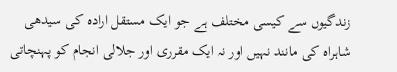زندگیوں سے کیسی مختلف ہے جو ایک مستقل ارادہ کی سیدھی شاہراہ کی مانند نہیں اور نہ ایک مقرری اور جلالی انجام کو پہنچاتی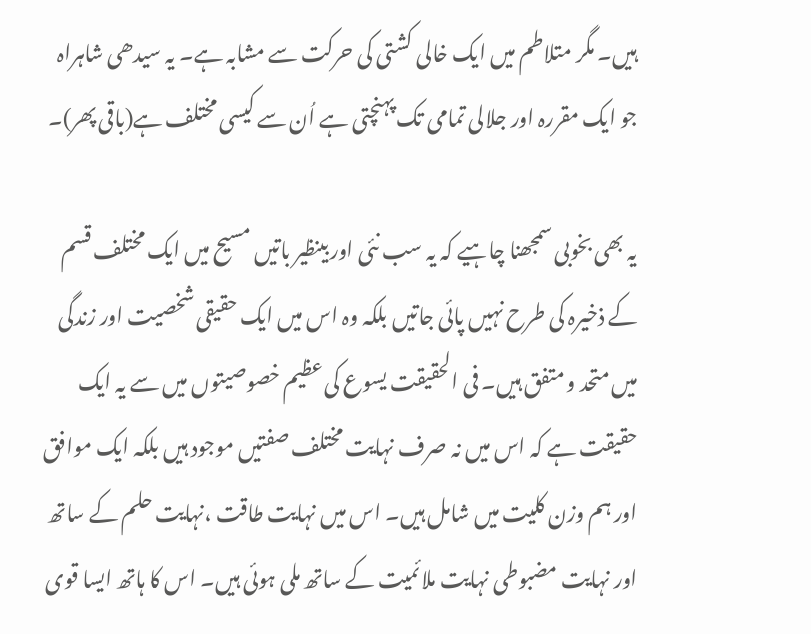ہیں۔ مگر متلاطم میں ایک خالی کشتی کی حرکت سے مشابہ ہے۔ یہ سیدھی شاہراہ جو ایک مقررہ اور جلالی تمامی تک پہنچتی ہے اُن سے کیسی مختلف ہے(باقی پھر)۔

یہ بھی بخوبی سمجھنا چاہیے کہ یہ سب نئی اور بینظیر باتیں مسیح میں ایک مختلف قسم کے ذخیرہ کی طرح نہیں پائی جاتیں بلکہ وہ اس میں ایک حقیقی شخصیت اور زندگی میں متحد و متفق ہیں۔ فی الحقیقت یسوع کی عظیم خصوصيتوں میں سے یہ ایک حقیقت ہے کہ اس میں نہ صرف نہایت مختلف صفتیں موجود ہیں بلکہ ایک موافق اور ہم وزن کلیت میں شامل ہیں۔ اس میں نہایت طاقت ،نہایت حلم کے ساتھ اور نہایت مضبوطی نہایت ملائمیت کے ساتھ ملی ہوئی ہيں۔ اس کا ہاتھ ایسا قوی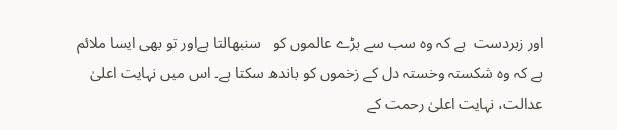اور زبردست  ہے کہ وہ سب سے بڑے عالموں کو   سنبھالتا ہےاور تو بھی ایسا ملائم ہے کہ وہ شکستہ وخستہ دل کے زخموں کو باندھ سکتا ہے۔ اس میں نہایت اعلیٰ عدالت، نہایت اعلیٰ رحمت کے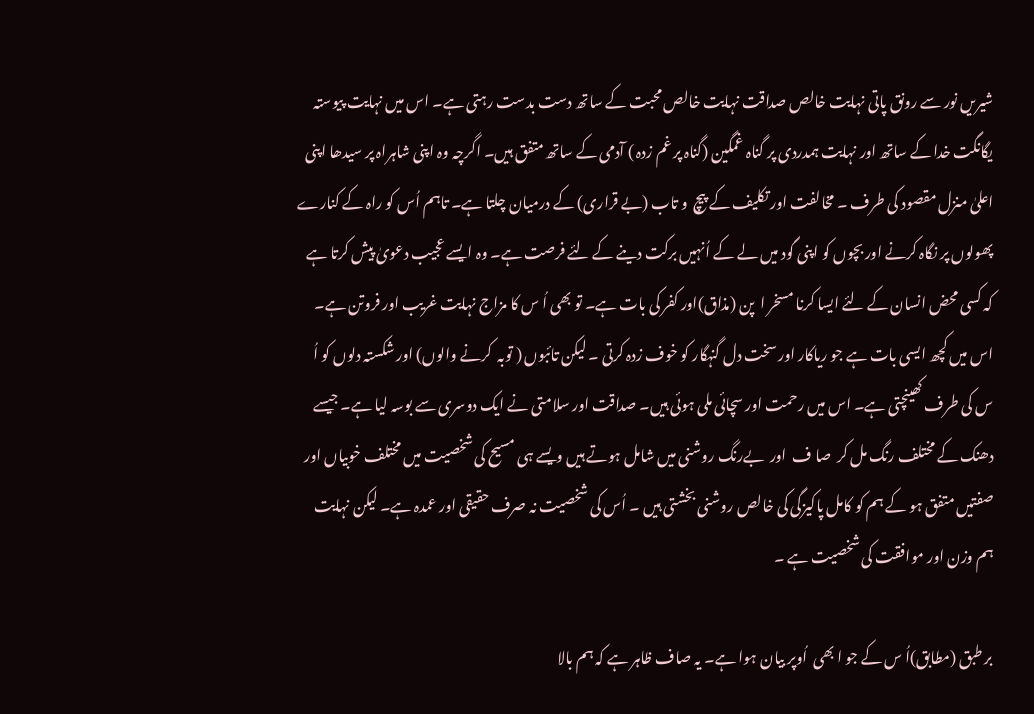شیریں نور سے رونق پاتی نہایت خالص صداقت نہایت خالص محبت کے ساتھ دست بدست رہتی ہے۔ اس میں نہایت پیوستہ یگانگت خدا کے ساتھ اور نہایت ہمدردی پر گناہ غمگین (گناہ پر غم زدہ ) آدمی کے ساتھ متفق ہیں۔ اگرچہ وہ اپنی شاہراہ پر سیدھا اپنی اعلیٰ منزل مقصود کی طرف ۔ مخالفت اور تکلیف کے پیچ  و تاب (بے قراری) کے درمیان چلتا ہے۔ تاہم اُس کو راہ کے کنارے پھولوں پر نگاہ کرنے اور بچوں کو اپنی گود میں لے کے اُنہیں برکت دینے کے لئے فرصت ہے۔ وہ ایسے عجیب دعویٰ پیش کرتا ہے کہ کسی محض انسان کے لئے ایسا کرنا مسخر ا  پن (مذاق)اور کفر کی بات ہے۔ تو بھی اُ س کا مزاج نہایت غریب اور فروتن ہے۔ اس میں کچھ ایسی بات ہے جو ریاکار اور سخت دل گنہگار کو خوف زدہ کرتی ۔ لیکن تائبوں ( توبہ  کرنے والوں) اور شکستہ دلوں کو اُ س کی طرف کھینچتی ہے۔ اس میں رحمت اور سچائی ملی ہوئی ہیں۔ صداقت اور سلامتی نے ایک دوسری سے بوسہ لیا ہے۔ جیسے دھنک کے مختلف رنگ مل کر  صا ف  اور  بےرنگ روشنی میں شامل ہوتے ہیں ویسے ہی مسیح کی شخصیت میں مختلف خوبیاں اور صفتیں متفق ہو کے ہم کو کامل پاکیزگی کی خالص روشنی بخشتی ہیں ۔ اُس کی شخصیت نہ صرف حقیقی اور عمدہ ہے۔ لیکن نہایت ہم وزن اور موافقت کی شخصیت ہے ۔

بر طبق (مطابق)اُ س کے جو ا بھی  اُوپر بیان ہوا ہے۔ یہ صاف ظاہر ہے کہ ہم بالا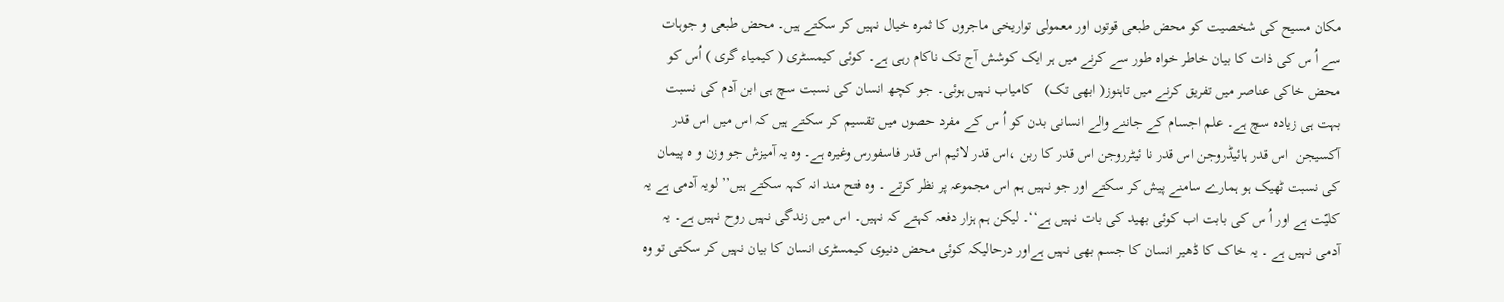مکان مسیح کی شخصیت کو محض طبعی قوتوں اور معمولی تواریخی ماجروں کا ثمرہ خیال نہیں کر سکتے ہیں۔ محض طبعی و جوہات سے اُ س کی ذات کا بیان خاطر خواہ طور سے کرنے میں ہر ایک کوشش آج تک ناکام رہی ہے۔ کوئی کیمسٹری ( کیمیاء گری ) اُس کو محض خاکی عناصر میں تفریق کرنے میں تاہنوز( ابھی تک)   کامیاب نہیں ہوئی۔ جو کچھ انسان کی نسبت سچ ہی ابن آدم کی نسبت بہت ہی زیادہ سچ ہے۔ علم اجسام کے جاننے والے انسانی بدن کو اُ س کے مفرد حصوں میں تقسیم کر سکتے ہیں کہ اس میں اس قدر آکسيجن  اس قدر ہائيڈروجن اس قدر نا ئيٹرروجن اس قدر کا ربن ،اس قدر لائیم اس قدر فاسفورس وغیرہ ہے۔ وہ یہ آمیزش جو وزن و ہ پیمان کی نسبت ٹھیک ہو ہمارے سامنے پیش کر سکتے اور جو نہیں ہم اس مجموعہ پر نظر کرتے ۔ وہ فتح مند انہ کہہ سکتے ہیں’’ لویہ آدمی ہے یہ کلیّت ہے اور اُ س کی بابت اب کوئی بھید کی بات نہیں ہے‘‘۔ لیکن ہم ہزار دفعہ کہتے کہ نہیں۔ اس میں زندگی نہیں روح نہیں ہے۔ یہ آدمی نہیں ہے ۔ یہ خاک کا ڈھیر انسان کا جسم بھی نہیں ہےاور درحالیکہ کوئی محض دنیوی کیمسٹری انسان کا بیان نہیں کر سکتی تو وہ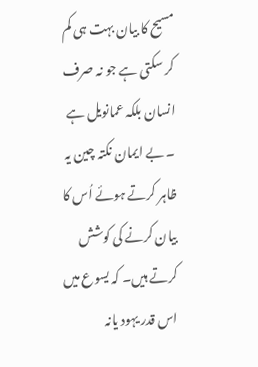مسیح کا بیان بہت ہی کم کر سکتی ہے جو نہ صرف انسان بلکہ عمانویل ہے ۔ بے ایمان نکتہ چین یہ ظاہر کرتے ہوئے اُس کا بیان کرنے کی کوشش کرتے ہیں۔ کہ یسوع میں اس قدر یہود یانہ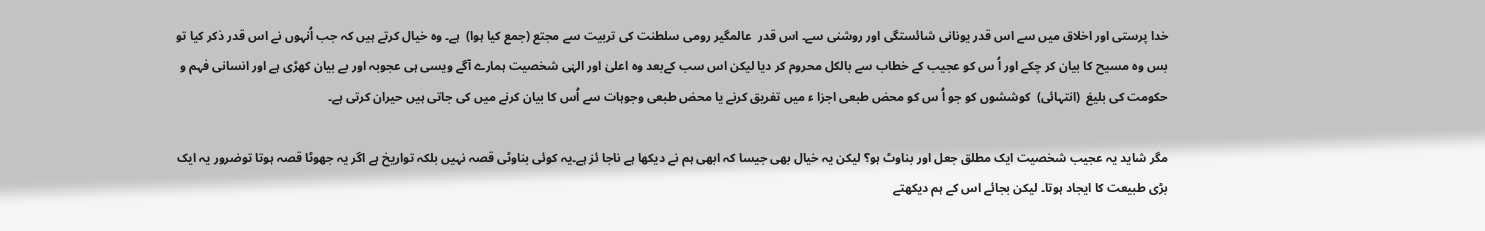خدا پرستی اور اخلاق میں سے اس قدر یونانی شائستگی اور روشنی سے۔ اس قدر  عالمگیر رومی سلطنت کی تربیت سے مجتع (جمع کيا ہوا)  ہے۔ وہ خیال کرتے ہیں کہ جب اُنہوں نے اس قدر ذکر کیا تو بس وہ مسیح کا بیان کر چکے اور اُ س کو عجیب کے خطاب سے بالکل محروم کر دیا لیکن اس سب کےبعد وہ اعلیٰ اور الہٰی شخصیت ہمارے آگے ویسی ہی عجوبہ اور بے بیان کھڑی ہے اور انسانی فہم و حکومت کی بلیغ  (انتہائی)  کوششوں کو جو اُ س کو محض طبعی اجزا ء میں تفریق کرنے یا محض طبعی وجوہات سے اُس کا بیان کرنے ميں کی جاتی ہیں حیران کرتی ہے۔

مگر شايد یہ عجیب شخصیت ایک مطلق جعل اور بناوٹ ہو؟ لیکن یہ خیال بھی جیسا کہ ابھی ہم نے دیکھا ہے ناجا ئز ہے۔یہ کوئی بناوٹی قصہ نہیں بلکہ تواریخ ہے اگر یہ جھوٹا قصہ ہوتا توضرور یہ ایک بڑی طبیعت کا ایجاد ہوتا۔ لیکن بجائے اس کے ہم دیکھتے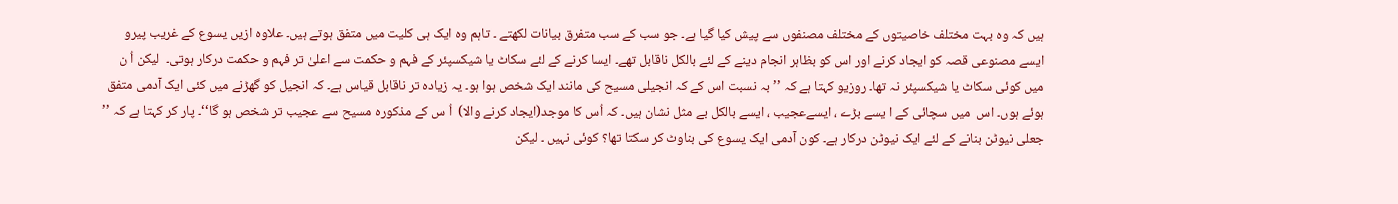ہیں کہ وہ بہت مختلف خاصیتوں کے مختلف مصنفوں سے پیش کیا گیا ہے۔ جو سب کے سب متفرق بیانات لکھتے ۔ تاہم وہ ایک ہی کلیت میں متفق ہوتے ہیں۔ علاوہ ازیں یسوع کے غریب پیرو ایسے مصنوعی قصہ کو ایجاد کرنے اور اس کو بظاہر انجام دینے کے لئے بالکل ناقابل تھے۔ ایسا کرنے کے لئے سکاٹ یا شیکسپئر کے فہم و حکمت سے اعلیٰ تر فہم و حکمت درکار ہوتی۔  لیکن اُ ن میں کوئی سکاٹ یا شیکسپئر نہ تھا۔ روزیو کہتا ہے کہ ’’ بہ نسبت اس کے کہ انجیلی مسیح کی مانند ایک شخص ہوا ہو۔ یہ زیادہ تر ناقابل قیاس ہے۔ کہ انجیل کو گھڑنے میں کئی ایک آدمی متفق ہوئے ہوں۔ اس  ميں سچائی کے ا یسے بڑے ، ایسےعجیب ، ایسے بالکل بے مثل نشان ہیں۔ کہ اُس کا موجد(ايجاد کرنے والا)  اُ س کے مذکورہ مسیح سے عجیب تر شخص ہو گا‘‘۔ پار کر کہتا ہے کہ ’’ جعلی نیوٹن بنانے کے لئے ایک نیوٹن درکار ہے۔ کون آدمی ایک یسوع کی بناوٹ کر سکتا تھا؟ کوئی نہیں ۔ لیکن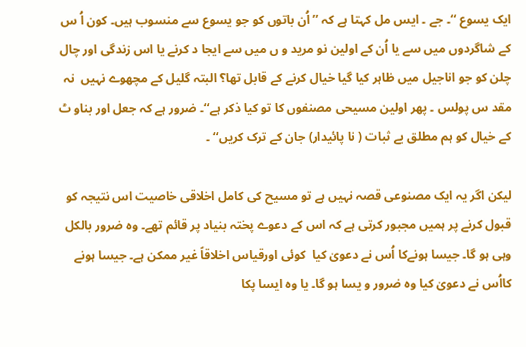ایک یسوع ‘‘۔ جے ۔ ایس مل کہتا ہے کہ ’’ اُن باتوں کو جو یسوع سے منسوب ہیں۔ کون اُ س کے شاگردوں میں سے یا اُن کے اولین نو مرید و ں میں سے ایجا د کرنے یا اس زندگی اور چال چلن کو جو اناجیل میں ظاہر کیا گیا خیال کرنے کے قابل تھا؟ البتہ گلیل کے مچھوے نہیں  نہ مقد س پولس ۔ پھر اولین مسیحی مصنفوں کا تو کیا ذکر ہے‘‘۔ ضرور ہے کہ جعل اور بناو ٹ کے خیال کو ہم مطلق بے ثبات ( نا پائیدار) جان کے ترک کریں‘‘ ۔

لیکن اگر یہ ایک مصنوعی قصہ نہیں ہے تو مسیح کی کامل اخلاقی خاصیت اس نتیجہ کو قبول کرنے پر ہمیں مجبور کرتی ہے کہ اس کے دعوے پختہ بنیاد پر قائم تھے۔ وہ ضرور بالکل وہی ہو گا۔ جیسا ہونےکا اُس نے دعویٰ کیا  کوئی اورقیاس اخلاقاً غیر ممکن ہے۔ جیسا ہونے کااُس نے دعویٰ کیا وہ ضرور و يسا ہو گا۔ یا وہ ایسا پکا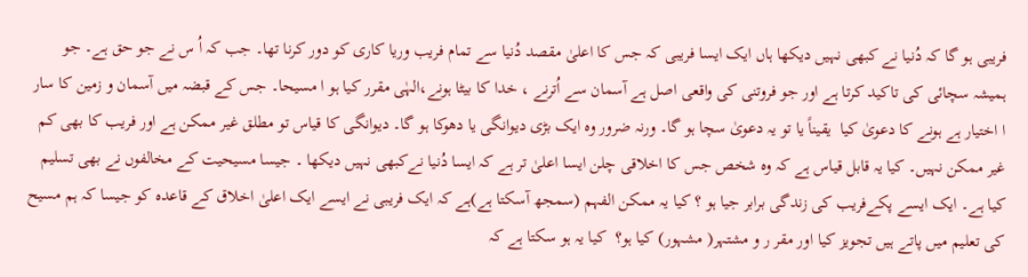فریبی ہو گا کہ دُنیا نے کبھی نہیں دیکھا ہاں ایک ایسا فریبی کہ جس کا اعلیٰ مقصد دُنیا سے تمام فریب وریا کاری کو دور کرنا تھا۔ جب کہ اُ س نے جو حق ہے۔ جو ہمیشہ سچائی کی تاکید کرتا ہے اور جو فروتنی کی واقعی اصل ہے آسمان سے اُترنے ، خدا کا بیٹا ہونے،الہٰی مقرر کیا ہو ا مسیحا۔ جس کے قبضہ میں آسمان و زمین کا سار ا اختیار ہے ہونے کا دعویٰ کیا  یقیناً یا تو یہ دعویٰ سچا ہو گا۔ ورنہ ضرور وہ ایک بڑی دیوانگی یا دھوکا ہو گا۔ دیوانگی کا قیاس تو مطلق غیر ممکن ہے اور فریب کا بھی کم غیر ممکن نہیں۔ کیا یہ قابل قیاس ہے کہ وہ شخص جس کا اخلاقی چلن ایسا اعلیٰ تر ہے کہ ایسا دُنیا نےکبھی نہیں دیکھا ۔ جیسا مسیحیت کے مخالفوں نے بھی تسلیم کیا ہے۔ ایک ایسے پکےفریب کی زندگی برابر جیا ہو ؟ کیا یہ ممکن الفہم (سمجھ آسکتا ہے)ہے کہ ایک فریبی نے ایسے ایک اعلیٰ اخلاق کے قاعدہ کو جیسا کہ ہم مسیح کی تعلیم میں پاتے ہیں تجویز کیا اور مقر ر و مشتہر( مشہور) کیا ہو؟  کیا یہ ہو سکتا ہے کہ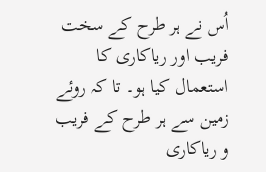اُس نے ہر طرح کے سخت فریب اور ریاکاری کا استعمال کیا ہو۔ تا کہ روئے زمین سے ہر طرح کے فریب و ریاکاری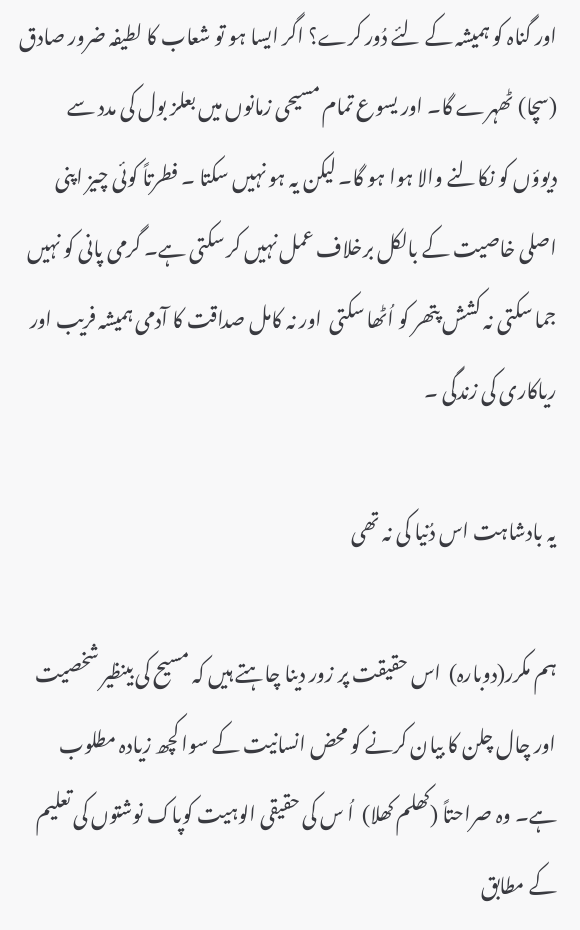اور گناہ کو ہمیشہ کے لئے دُور کرے؟ اگر ایسا ہو تو شعاب کا لطیفہ ضرور صادق (سچا) ٹھہرے گا۔ اور یسوع تمام مسیحی زمانوں میں بعلز بول کی مدد سے دیوؤں کو نکالنے والا ہوا ہو گا۔ لیکن یہ ہو نہیں سکتا ۔ فطرتاً کوئی چیز اپنی اصلی خاصیت کے بالکل برخلاف عمل نہیں کر سکتی ہے۔ گرمی پانی کو نہیں جما سکتی نہ کشش پتھر کو اُٹھا سکتی  اور نہ کامل صداقت کا آدمی ہمیشہ فریب اور ریاکاری کی زندگی ۔

یہ بادشاہت اس دُنیا کی نہ تھی

ہم مکرر(دوبارہ)  اس حقیقت پر زور دینا چاہتے ہیں کہ مسیح کی بینظیر شخصیت اور چال چلن کا بیان کرنے کو محض انسانیت کے سوا کچھ زیادہ مطلوب ہے۔ وہ صراحتاً (کھلم کھلا)  اُ س کی حقیقی الوہیت کوپاک نوشتوں کی تعلیم کے مطابق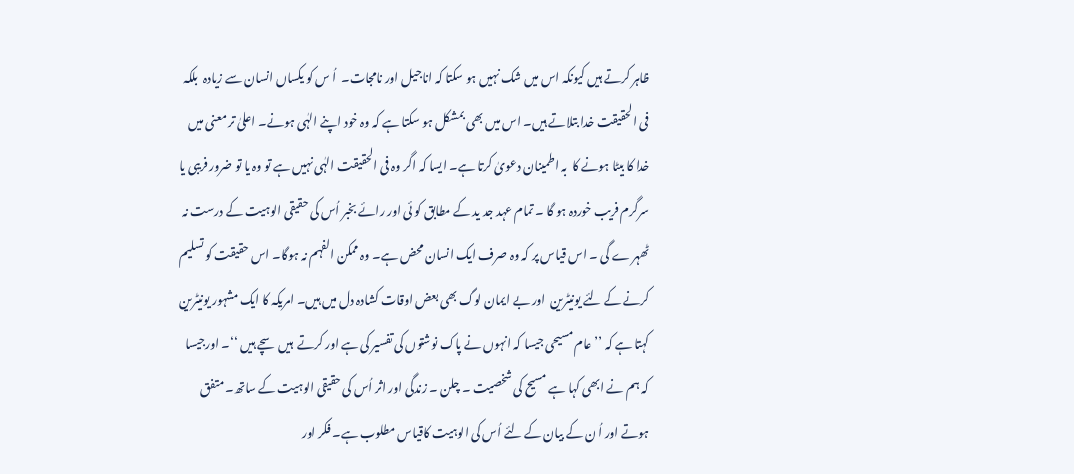ظاہر کرتے ہیں کیونکہ اس میں شک نہیں ہو سکتا کہ اناجیل اور نامجات۔  اُ س کو یکساں انسان سے زیادہ  بلکہ فی الحقیقت خدا بتلاتے ہیں۔ اس میں بھی بمشکل ہو سکتا ہے کہ وہ خود اپنے الہٰی ہونے۔ اعلیٰ تر معنی میں خدا کا بیٹا ہونے کا  بہ اطمینان دعویٰ کرتا ہے۔ ایسا کہ اگر وہ فی الحقیقت الہٰی نہیں ہے تو وہ یا تو ضرور فریبی یا سرگرم فریب خوردہ ہو گا ۔ تمام عہد جد ید کے مطابق کو ئی اور رائے بخبر اُس کی حقیقی الوہیت کے درست نہ ٹھہر ے گی ۔ اس قیاس پر کہ وہ صرف ایک انسان محض ہے۔ وہ ممکن الفہم نہ ہوگا۔ اس حقیقت کو تسلیم کرنے کے لئے یونیٹرین  اور بے ایمان لوگ بھی بعض اوقات کشادہ دل میں ہیں۔ امریکہ کا ایک مشہور یونیٹرین کہتا ہے کہ ’’ عام مسیحی جیسا کہ انہوں نے پاک نوشتوں کی تفسیر کی ہے اور کرتے  ہیں سچے ہیں ‘‘۔ اورجیسا کہ ہم نے ابھی کہا ہے مسیح کی شخصیت ۔ چلن ۔ زندگی اور اثر اُس کی حقیقی الوہیت کے ساتھ۔ متفق ہوتے اور اُ ن کے بیان کے لئے اُس کی الوہیت کاقیاس مطلوب ہے۔ فکر اور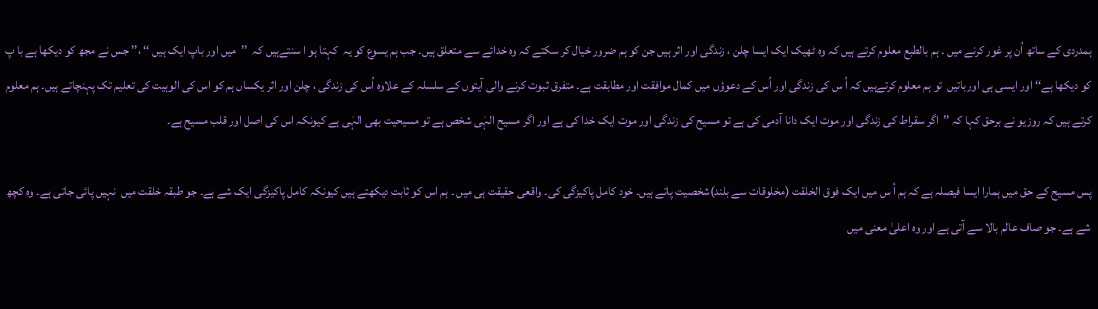ہمدردی کے ساتھ اُن پر غور کرنے میں ۔ ہم بالطبع معلوم کرتے ہیں کہ وہ ٹھیک ایک ایسا چلن ، زندگی اور اثر ہيں جن کو ہم ضرور خیال کر سکتے کہ وہ خدائے سے متعلق ہیں۔ جب ہم یسوع کو یہ  کہتا ہو ا سنتےہیں کہ  ’’میں اور باپ ایک ہیں ‘‘ ،’’ جس نے مجھ کو دیکھا ہے با پ کو دیکھا ہے‘‘ اور ایسی ہی اورباتیں  تو ہم معلوم کرتےہیں کہ اُ س کی زندگی اور اُس کے دعوؤں میں کمال موافقت اور مطابقت ہے۔ متفرق ثبوت کرنے والی آیتوں کے سلسلہ کے علاوہ اُس کی زندگی ، چلن اور اثر یکساں ہم کو اس کی الوہیت کی تعلیم تک پہنچاتے ہیں۔ ہم معلوم کرتے ہيں کہ روزیو نے برحق کہا کہ ’’اگر سقراط کی زندگی اور موت ایک دانا آدمی کی ہے تو مسیح کی زندگی اور موت ایک خدا کی ہے اور اگر مسیح الہٰی شخص ہے تو مسیحیت بھی الہٰی ہے کیونکہ اس کی اصل اور قلب مسیح ہے۔

پس مسیح کے حق میں ہمارا ایسا فیصلہ ہے کہ ہم اُ س میں ایک فوق الخلقت (مخلوقات سے بلند)شخصیت پاتے ہیں۔ خود کامل پاکیزگی کی۔ واقعی حقیقت ہی میں ۔ ہم اس کو ثابت دیکھتے ہیں کیونکہ کامل پاکیزگی ایک شے ہے۔ جو طبقہ خلقت میں  نہیں پائی جاتی ہے۔ وہ کچھ شے ہے۔ جو صاف عالم بالا سے آتی ہے اور وہ اعلیٰ معنی میں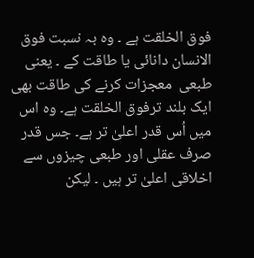فوق الخلقت ہے ۔ وہ بہ نسبت فوق الانسان دانائی یا طاقت کے ۔ یعنی  طبعی  معجزات کرنے کی طاقت بھی ایک بلند ترفوق الخلقت ہے۔ وہ اس ميں اُس قدر اعلیٰ تر ہے۔ جس قدر صرف عقلی اور طبعی چیزوں سے اخلاقی اعلیٰ تر ہیں ۔ لیکن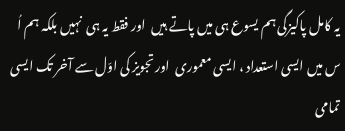یہ کامل پاکیزگی ہم یسوع ہی میں پاتے ہیں  اور فقط یہ ہی  نہيں بلکہ ہم اُ س میں ایسی استعداد ، ایسی معموری  اور تجویز کی اوّل سے آخر تک ایسی تمامی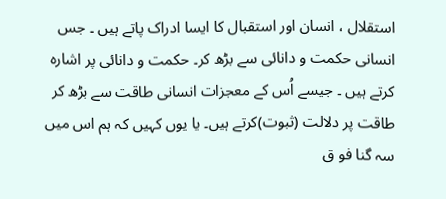استقلال ، انسان اور استقبال کا ایسا ادراک پاتے ہیں ۔ جس انسانی حکمت و دانائی سے بڑھ کر۔ حکمت و دانائی پر اشارہ کرتے ہیں ۔ جیسے اُس کے معجزات انسانی طاقت سے بڑھ کر طاقت پر دلالت (ثبوت)کرتے ہیں۔ یا یوں کہیں کہ ہم اس میں سہ گنا فو ق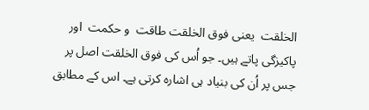الخلقت  یعنی فوق الخلقت طاقت  و حکمت  اور پاکیزگی پاتے ہیں۔ جو اُس کی فوق الخلقت اصل پر جس پر اُن کی بنیاد ہی اشارہ کرتی ہے۔ اس کے مطابق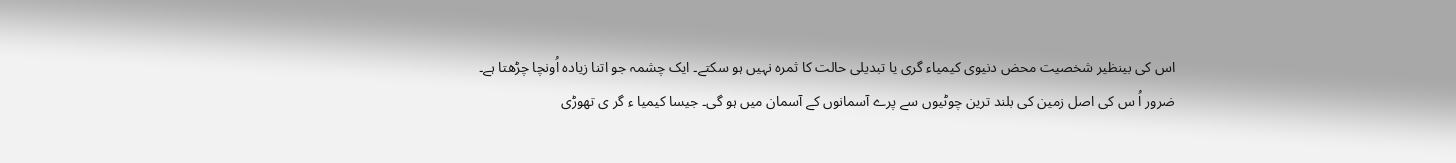اس کی بینظیر شخصیت محض دنیوی کیمیاء گری یا تبدیلی حالت کا ثمرہ نہیں ہو سکتے۔ ایک چشمہ جو اتنا زیادہ اُونچا چڑھتا ہے۔ ضرور اُ س کی اصل زمین کی بلند ترین چوٹیوں سے پرے آسمانوں کے آسمان میں ہو گی۔ جیسا کیمیا ء گر ی تھوڑی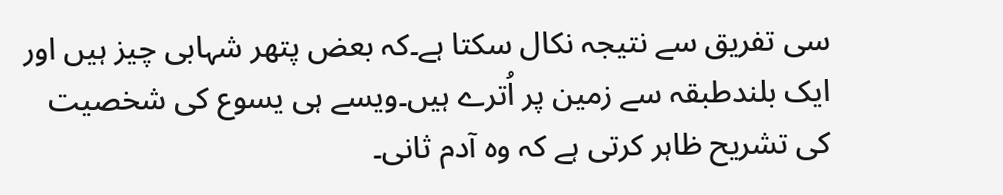سی تفریق سے نتیجہ نکال سکتا ہے۔کہ بعض پتھر شہابی چیز ہیں اور ایک بلندطبقہ سے زمین پر اُترے ہیں۔ویسے ہی یسوع کی شخصیت  کی تشريح ظاہر کرتی ہے کہ وہ آدم ثانی۔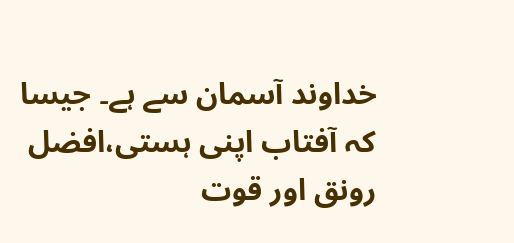خداوند آسمان سے ہے۔ جیسا کہ آفتاب اپنی ہستی،افضل رونق اور قوت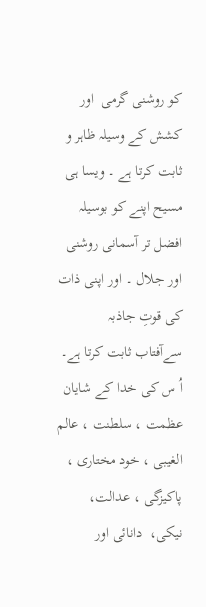کو روشنی گرمی  اور کشش کے وسیلہ ظاہر و ثابت کرتا ہے ۔ ویسا ہی مسیح اپنے کو بوسیلہ افضل تر آسمانی روشنی اور جلال ۔ اور اپنی ذات کی قوتِ جاذبہ  سےآفتاب ثابت کرتا ہے۔  اُ س کی خدا کے شایان عظمت ، سلطنت ، عالم الغیبی ، خود مختاری ، پاکیزگی ، عدالت، نیکی،  دانائی اور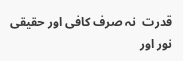قدرت  نہ صرف کافی اور حقیقی نور اور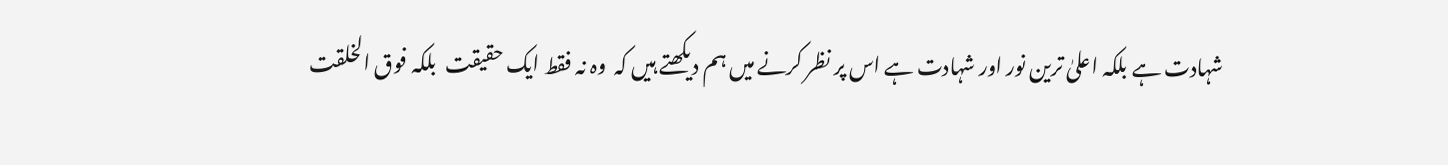شہادت ہے بلکہ اعلیٰ ترین نور اور شہادت ہے اس پر نظر کرنے میں ہم دیکھتے ہیں کہ  وہ نہ فقط ایک حقیقت  بلکہ فوق الخلقت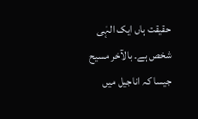حقیقت ہاں ایک الہٰی شخص ہے۔ بالآخر مسیح جیسا کہ اناجیل میں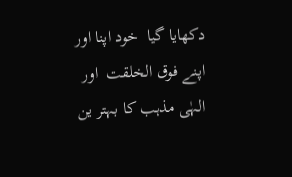دکھایا گیا  خود اپنا اور اپنے فوق الخلقت  اور الہٰی مذہب کا بہتر ین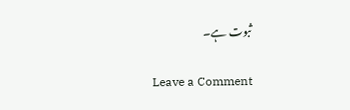ثبوت ہے۔

Leave a Comment